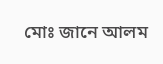মোঃ জানে আলম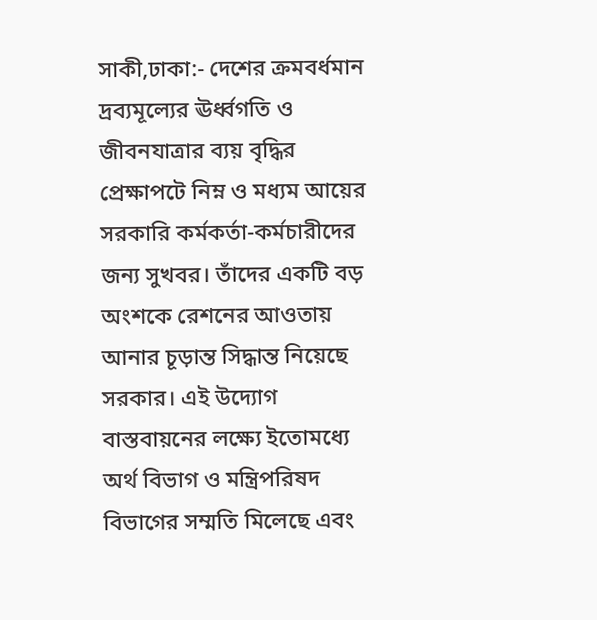সাকী,ঢাকা:- দেশের ক্রমবর্ধমান দ্রব্যমূল্যের ঊর্ধ্বগতি ও জীবনযাত্রার ব্যয় বৃদ্ধির প্রেক্ষাপটে নিম্ন ও মধ্যম আয়ের সরকারি কর্মকর্তা-কর্মচারীদের জন্য সুখবর। তাঁদের একটি বড় অংশকে রেশনের আওতায় আনার চূড়ান্ত সিদ্ধান্ত নিয়েছে সরকার। এই উদ্যোগ বাস্তবায়নের লক্ষ্যে ইতোমধ্যে অর্থ বিভাগ ও মন্ত্রিপরিষদ বিভাগের সম্মতি মিলেছে এবং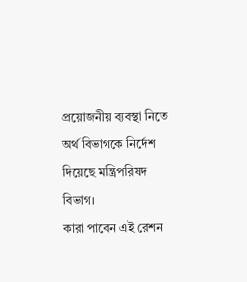প্রয়োজনীয় ব্যবস্থা নিতে অর্থ বিভাগকে নির্দেশ দিয়েছে মন্ত্রিপরিষদ বিভাগ।
কারা পাবেন এই রেশন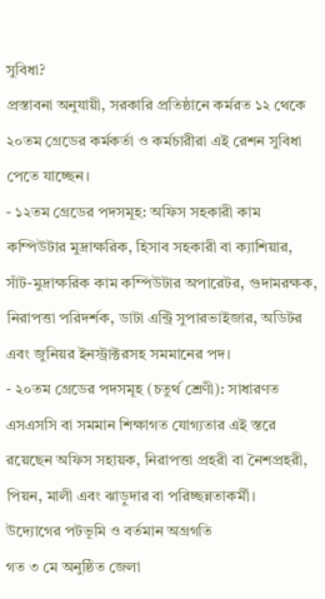সুবিধা?
প্রস্তাবনা অনুযায়ী, সরকারি প্রতিষ্ঠানে কর্মরত ১২ থেকে ২০তম গ্রেডের কর্মকর্তা ও কর্মচারীরা এই রেশন সুবিধা পেতে যাচ্ছেন।
- ১২তম গ্রেডের পদসমূহ: অফিস সহকারী কাম কম্পিউটার মুদ্রাক্ষরিক, হিসাব সহকারী বা ক্যাশিয়ার, সাঁট-মুদ্রাক্ষরিক কাম কম্পিউটার অপারেটর, গুদামরক্ষক, নিরাপত্তা পরিদর্শক, ডাটা এন্ট্রি সুপারভাইজার, অডিটর এবং জুনিয়র ইনস্ট্রাক্টরসহ সমমানের পদ।
- ২০তম গ্রেডের পদসমূহ (চতুর্থ শ্রেণী): সাধারণত এসএসসি বা সমমান শিক্ষাগত যোগ্যতার এই স্তরে রয়েছেন অফিস সহায়ক, নিরাপত্তা প্রহরী বা নৈশপ্রহরী, পিয়ন, মালী এবং ঝাড়ুদার বা পরিচ্ছন্নতাকর্মী।
উদ্যোগের পটভূমি ও বর্তমান অগ্রগতি
গত ৩ মে অনুষ্ঠিত জেলা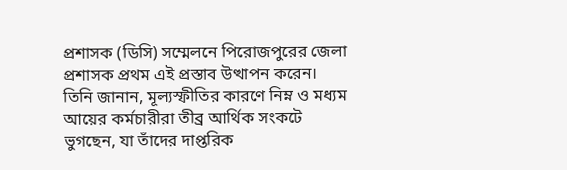প্রশাসক (ডিসি) সম্মেলনে পিরোজপুরের জেলা প্রশাসক প্রথম এই প্রস্তাব উত্থাপন করেন। তিনি জানান, মূল্যস্ফীতির কারণে নিম্ন ও মধ্যম আয়ের কর্মচারীরা তীব্র আর্থিক সংকটে ভুগছেন, যা তাঁদের দাপ্তরিক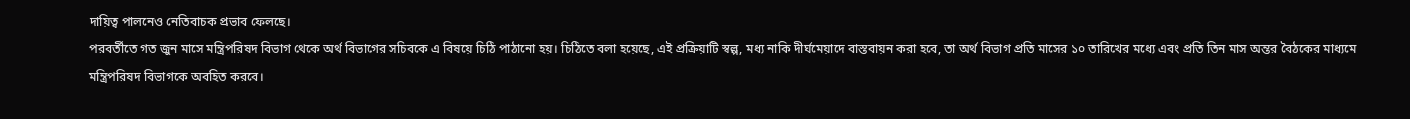দায়িত্ব পালনেও নেতিবাচক প্রভাব ফেলছে।
পরবর্তীতে গত জুন মাসে মন্ত্রিপরিষদ বিভাগ থেকে অর্থ বিভাগের সচিবকে এ বিষয়ে চিঠি পাঠানো হয়। চিঠিতে বলা হয়েছে, এই প্রক্রিয়াটি স্বল্প, মধ্য নাকি দীর্ঘমেয়াদে বাস্তবায়ন করা হবে, তা অর্থ বিভাগ প্রতি মাসের ১০ তারিখের মধ্যে এবং প্রতি তিন মাস অন্তর বৈঠকের মাধ্যমে মন্ত্রিপরিষদ বিভাগকে অবহিত করবে।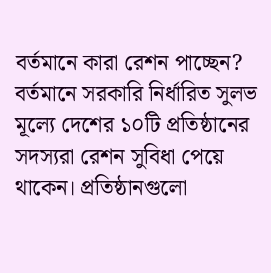বর্তমানে কারা রেশন পাচ্ছেন?
বর্তমানে সরকারি নির্ধারিত সুলভ মূল্যে দেশের ১০টি প্রতিষ্ঠানের সদস্যরা রেশন সুবিধা পেয়ে থাকেন। প্রতিষ্ঠানগুলো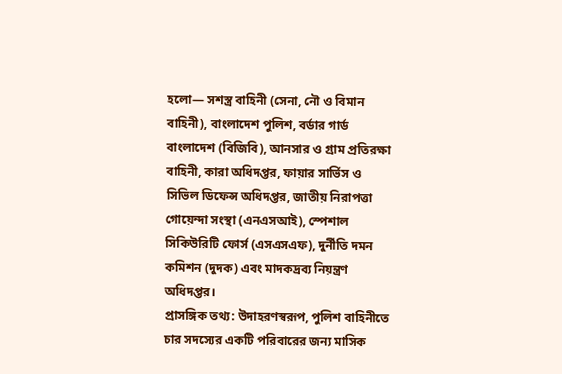হলো— সশস্ত্র বাহিনী (সেনা, নৌ ও বিমান বাহিনী), বাংলাদেশ পুলিশ, বর্ডার গার্ড বাংলাদেশ (বিজিবি), আনসার ও গ্রাম প্রতিরক্ষা বাহিনী, কারা অধিদপ্তর, ফায়ার সার্ভিস ও সিভিল ডিফেন্স অধিদপ্তর, জাতীয় নিরাপত্তা গোয়েন্দা সংস্থা (এনএসআই), স্পেশাল সিকিউরিটি ফোর্স (এসএসএফ), দুর্নীতি দমন কমিশন (দুদক) এবং মাদকদ্রব্য নিয়ন্ত্রণ অধিদপ্তর।
প্রাসঙ্গিক তথ্য: উদাহরণস্বরূপ, পুলিশ বাহিনীতে চার সদস্যের একটি পরিবারের জন্য মাসিক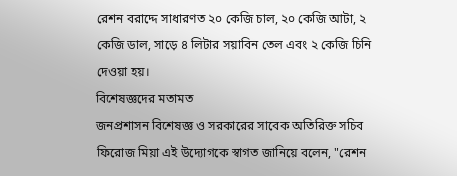রেশন বরাদ্দে সাধারণত ২০ কেজি চাল, ২০ কেজি আটা, ২ কেজি ডাল, সাড়ে ৪ লিটার সয়াবিন তেল এবং ২ কেজি চিনি দেওয়া হয়।
বিশেষজ্ঞদের মতামত
জনপ্রশাসন বিশেষজ্ঞ ও সরকারের সাবেক অতিরিক্ত সচিব ফিরোজ মিয়া এই উদ্যোগকে স্বাগত জানিয়ে বলেন, "রেশন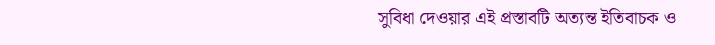সুবিধা দেওয়ার এই প্রস্তাবটি অত্যন্ত ইতিবাচক ও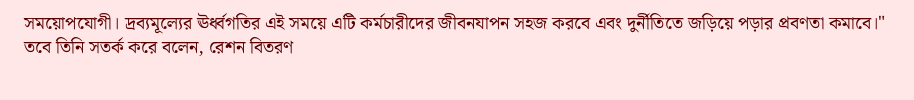সময়োপযোগী। দ্রব্যমূল্যের ঊর্ধ্বগতির এই সময়ে এটি কর্মচারীদের জীবনযাপন সহজ করবে এবং দুর্নীতিতে জড়িয়ে পড়ার প্রবণতা কমাবে।"
তবে তিনি সতর্ক করে বলেন, রেশন বিতরণ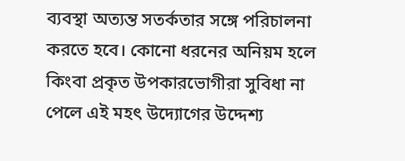ব্যবস্থা অত্যন্ত সতর্কতার সঙ্গে পরিচালনা করতে হবে। কোনো ধরনের অনিয়ম হলে কিংবা প্রকৃত উপকারভোগীরা সুবিধা না পেলে এই মহৎ উদ্যোগের উদ্দেশ্য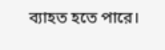ব্যাহত হতে পারে।